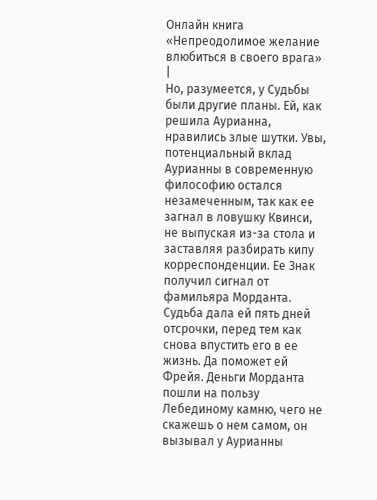Онлайн книга «Непреодолимое желание влюбиться в своего врага»
|
Но, разумеется, у Судьбы были другие планы. Ей, как решила Аурианна, нравились злые шутки. Увы, потенциальный вклад Аурианны в современную философию остался незамеченным, так как ее загнал в ловушку Квинси, не выпуская из-за стола и заставляя разбирать кипу корреспонденции. Ее Знак получил сигнал от фамильяра Морданта. Судьба дала ей пять дней отсрочки, перед тем как снова впустить его в ее жизнь. Да поможет ей Фрейя. Деньги Морданта пошли на пользу Лебединому камню, чего не скажешь о нем самом, он вызывал у Аурианны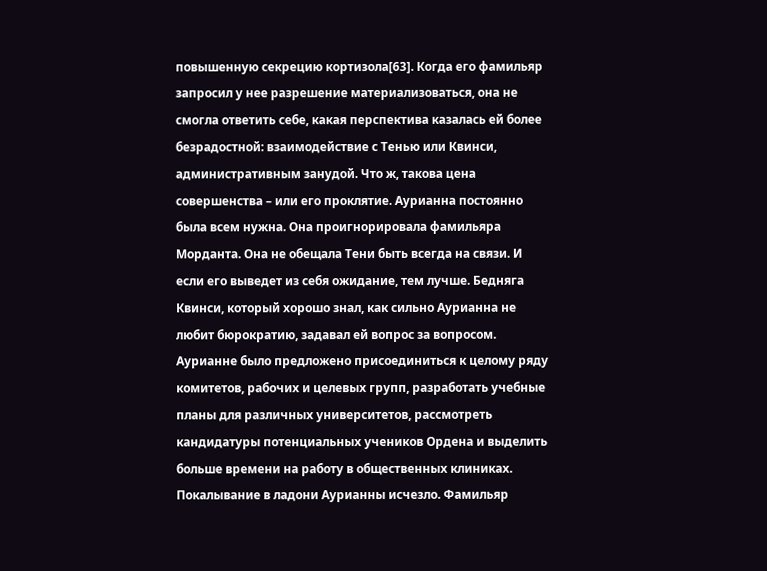повышенную секрецию кортизола[63]. Когда его фамильяр запросил у нее разрешение материализоваться, она не смогла ответить себе, какая перспектива казалась ей более безрадостной: взаимодействие с Тенью или Квинси, административным занудой. Что ж, такова цена совершенства – или его проклятие. Аурианна постоянно была всем нужна. Она проигнорировала фамильяра Морданта. Она не обещала Тени быть всегда на связи. И если его выведет из себя ожидание, тем лучше. Бедняга Квинси, который хорошо знал, как сильно Аурианна не любит бюрократию, задавал ей вопрос за вопросом. Аурианне было предложено присоединиться к целому ряду комитетов, рабочих и целевых групп, разработать учебные планы для различных университетов, рассмотреть кандидатуры потенциальных учеников Ордена и выделить больше времени на работу в общественных клиниках. Покалывание в ладони Аурианны исчезло. Фамильяр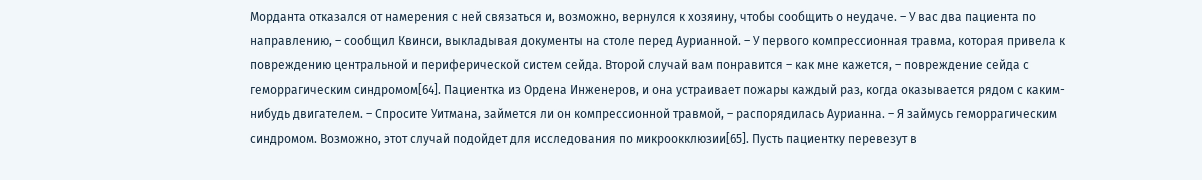Морданта отказался от намерения с ней связаться и, возможно, вернулся к хозяину, чтобы сообщить о неудаче. – У вас два пациента по направлению, – сообщил Квинси, выкладывая документы на столе перед Аурианной. – У первого компрессионная травма, которая привела к повреждению центральной и периферической систем сейда. Второй случай вам понравится – как мне кажется, – повреждение сейда с геморрагическим синдромом[64]. Пациентка из Ордена Инженеров, и она устраивает пожары каждый раз, когда оказывается рядом с каким-нибудь двигателем. – Спросите Уитмана, займется ли он компрессионной травмой, – распорядилась Аурианна. – Я займусь геморрагическим синдромом. Возможно, этот случай подойдет для исследования по микроокклюзии[65]. Пусть пациентку перевезут в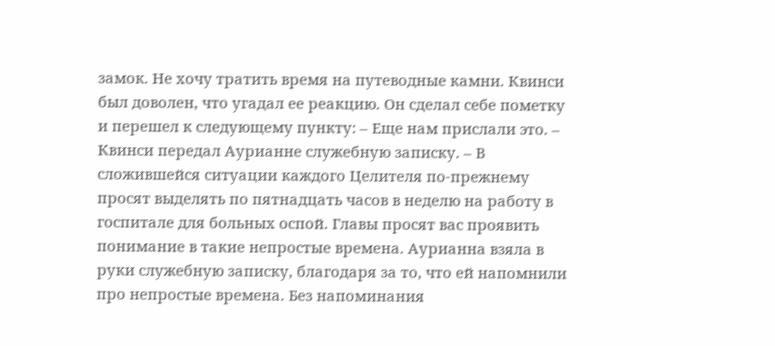замок. Не хочу тратить время на путеводные камни. Квинси был доволен, что угадал ее реакцию. Он сделал себе пометку и перешел к следующему пункту: – Еще нам прислали это. – Квинси передал Аурианне служебную записку. – В сложившейся ситуации каждого Целителя по-прежнему просят выделять по пятнадцать часов в неделю на работу в госпитале для больных оспой. Главы просят вас проявить понимание в такие непростые времена. Аурианна взяла в руки служебную записку, благодаря за то, что ей напомнили про непростые времена. Без напоминания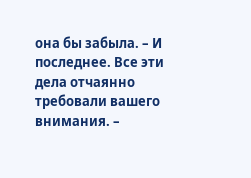она бы забыла. – И последнее. Все эти дела отчаянно требовали вашего внимания. –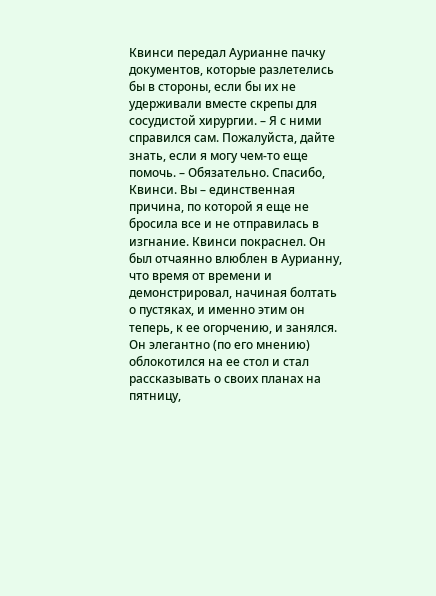Квинси передал Аурианне пачку документов, которые разлетелись бы в стороны, если бы их не удерживали вместе скрепы для сосудистой хирургии. – Я с ними справился сам. Пожалуйста, дайте знать, если я могу чем-то еще помочь. – Обязательно. Спасибо, Квинси. Вы – единственная причина, по которой я еще не бросила все и не отправилась в изгнание. Квинси покраснел. Он был отчаянно влюблен в Аурианну, что время от времени и демонстрировал, начиная болтать о пустяках, и именно этим он теперь, к ее огорчению, и занялся. Он элегантно (по его мнению) облокотился на ее стол и стал рассказывать о своих планах на пятницу,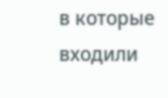в которые входили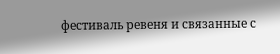фестиваль ревеня и связанные с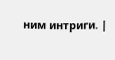ним интриги. |